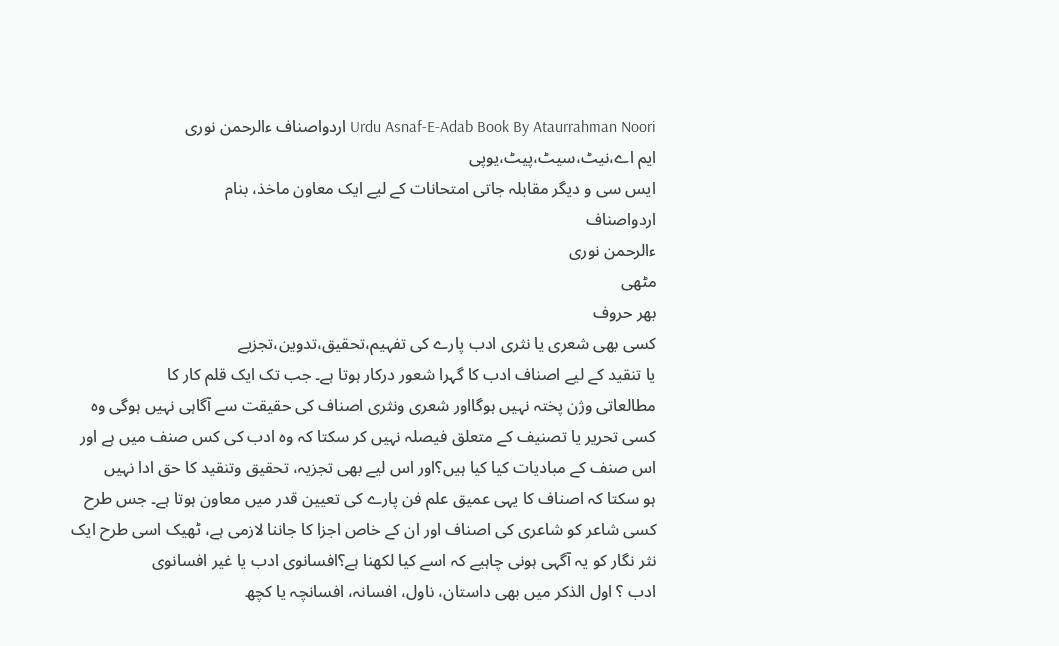Urdu Asnaf-E-Adab Book By Ataurrahman Noori اردواصناف ءالرحمن نوری
ایم اے،نیٹ،سیٹ،پیٹ،یوپی
ایس سی و دیگر مقابلہ جاتی امتحانات کے لیے ایک معاون ماخذ، بنام
اردواصناف
ءالرحمن نوری
مٹھی
بھر حروف
کسی بھی شعری یا نثری ادب پارے کی تفہیم،تحقیق،تدوین،تجزیے
یا تنقید کے لیے اصناف ادب کا گہرا شعور درکار ہوتا ہے۔ جب تک ایک قلم کار کا
مطالعاتی وژن پختہ نہیں ہوگااور شعری ونثری اصناف کی حقیقت سے آگاہی نہیں ہوگی وہ
کسی تحریر یا تصنیف کے متعلق فیصلہ نہیں کر سکتا کہ وہ ادب کی کس صنف میں ہے اور
اس صنف کے مبادیات کیا کیا ہیں؟اور اس لیے بھی تجزیہ، تحقیق وتنقید کا حق ادا نہیں
ہو سکتا کہ اصناف کا یہی عمیق علم فن پارے کی تعیین قدر میں معاون ہوتا ہے۔ جس طرح
کسی شاعر کو شاعری کی اصناف اور ان کے خاص اجزا کا جاننا لازمی ہے، ٹھیک اسی طرح ایک
نثر نگار کو یہ آگہی ہونی چاہیے کہ اسے کیا لکھنا ہے؟افسانوی ادب یا غیر افسانوی
ادب ؟ اول الذکر میں بھی داستان، ناول، افسانہ، افسانچہ یا کچھ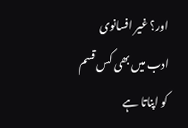اور؟ غیر افسانوی
ادب میں بھی کس قسم کو اپناتا ہے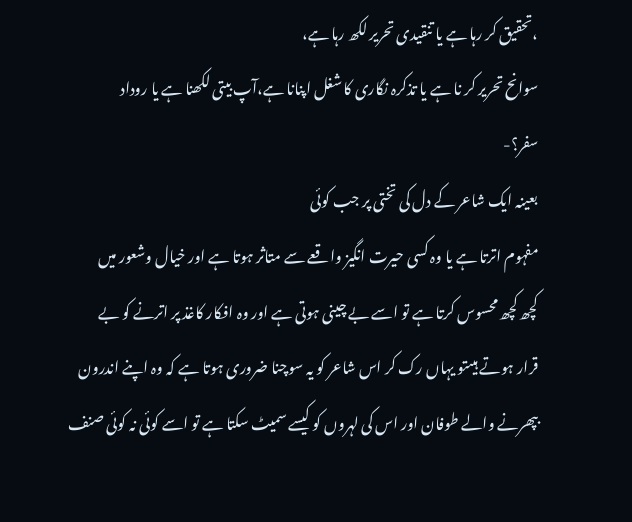،تحقیق کر رہا ہے یا تنقیدی تحریر لکھ رہا ہے،
سوانح تحریر کر نا ہے یا تذکرہ نگاری کا شغل اپنانا ہے،آپ بیتی لکھنا ہے یا روداد
سفر؟-
بعینہ ایک شاعر کے دل کی تختی پر جب کوئی
مفہوم اترتا ہے یا وہ کسی حیرت انگیز واقعے سے متاثر ہوتا ہے اور خیال وشعور میں
کچھ کچھ محسوس کرتا ہے تو اسے بے چینی ہوتی ہے اور وہ افکار کاغذ پر اترنے کو بے
قرار ہوتے ہیںتو یہاں رک کر اس شاعر کو یہ سوچنا ضروری ہوتا ہے کہ وہ اپنے اندرون
بپھرنے والے طوفان اور اس کی لہروں کو کیسے سمیٹ سکتا ہے تو اسے کوئی نہ کوئی صنف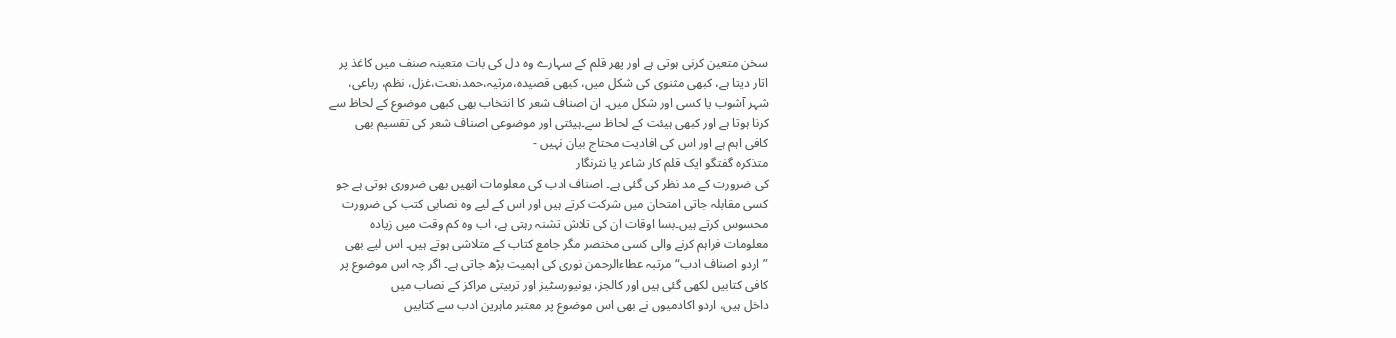سخن متعین کرنی ہوتی ہے اور پھر قلم کے سہارے وہ دل کی بات متعینہ صنف میں کاغذ پر
اتار دیتا ہے، کبھی مثنوی کی شکل میں، کبھی قصیدہ،مرثیہ،حمد،نعت،غزل، نظم، رباعی،
شہر آشوب یا کسی اور شکل میں۔ ان اصناف شعر کا انتخاب بھی کبھی موضوع کے لحاظ سے
کرنا ہوتا ہے اور کبھی ہیئت کے لحاظ سے۔ہیئتی اور موضوعی اصناف شعر کی تقسیم بھی
کافی اہم ہے اور اس کی افادیت محتاج بیان نہیں -
متذکرہ گفتگو ایک قلم کار شاعر یا نثرنگار
کی ضرورت کے مد نظر کی گئی ہے۔ اصناف ادب کی معلومات انھیں بھی ضروری ہوتی ہے جو
کسی مقابلہ جاتی امتحان میں شرکت کرتے ہیں اور اس کے لیے وہ نصابی کتب کی ضرورت
محسوس کرتے ہیں۔بسا اوقات ان کی تلاش تشنہ رہتی ہے، اب وہ کم وقت میں زیادہ
معلومات فراہم کرنے والی کسی مختصر مگر جامع کتاب کے متلاشی ہوتے ہیں۔ اس لیے بھی
”اردو اصناف ادب“ مرتبہ عطاءالرحمن نوری کی اہمیت بڑھ جاتی ہے۔ اگر چہ اس موضوع پر
کافی کتابیں لکھی گئی ہیں اور کالجز، یونیورسٹیز اور تربیتی مراکز کے نصاب میں
داخل ہیں، اردو اکادمیوں نے بھی اس موضوع پر معتبر ماہرین ادب سے کتابیں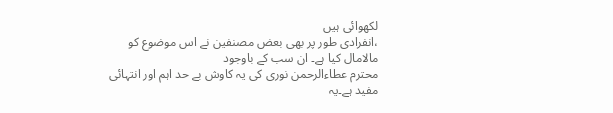لکھوائی ہیں
،انفرادی طور پر بھی بعض مصنفین نے اس موضوع کو مالامال کیا ہے۔ ان سب کے باوجود
محترم عطاءالرحمن نوری کی یہ کاوش بے حد اہم اور انتہائی مفید ہے۔یہ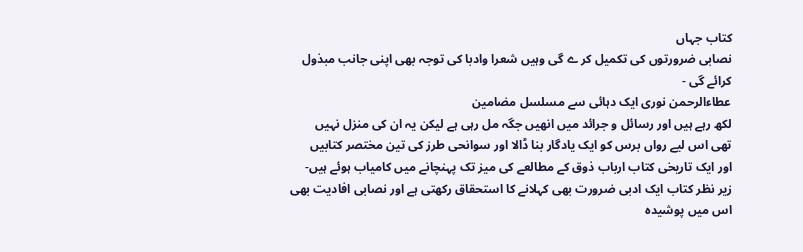کتاب جہاں
نصابی ضرورتوں کی تکمیل کر ے گی وہیں شعرا وادبا کی توجہ بھی اپنی جانب مبذول
کرائے گی -
عطاءالرحمن نوری ایک دہائی سے مسلسل مضامین
لکھ رہے ہیں اور رسائل و جرائد میں انھیں جگہ مل رہی ہے لیکن یہ ان کی منزل نہیں
تھی اس لیے رواں برس کو ایک یادگار بنا ڈالا اور سوانحی طرز کی تین مختصر کتابیں
اور ایک تاریخی کتاب ارباب ذوق کے مطالعے کی میز تک پہنچانے میں کامیاب ہوئے ہیں-
زیر نظر کتاب ایک ادبی ضرورت بھی کہلانے کا استحقاق رکھتی ہے اور نصابی افادیت بھی
اس میں پوشیدہ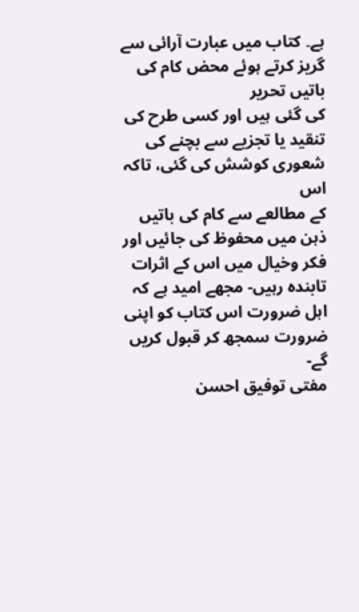ہے۔ کتاب میں عبارت آرائی سے گریز کرتے ہوئے محض کام کی باتیں تحریر
کی گئی ہیں اور کسی طرح کی تنقید یا تجزیے سے بچنے کی شعوری کوشش کی گئی، تاکہ اس
کے مطالعے سے کام کی باتیں ذہن میں محفوظ کی جائیں اور فکر وخیال میں اس کے اثرات
تابندہ رہیں- مجھے امید ہے کہ اہل ضرورت اس کتاب کو اپنی ضرورت سمجھ کر قبول کریں
گے-
مفتی توفیق احسن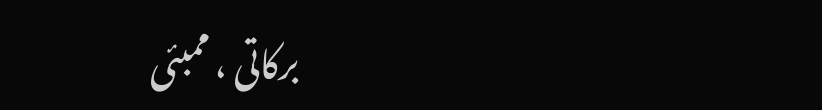برکاتی ، ممبئی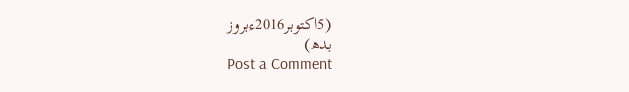(5اکتوبر2016ءبروز
بدھ)
Post a Comment